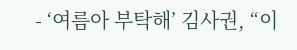- ‘여름아 부탁해’ 김사권, “이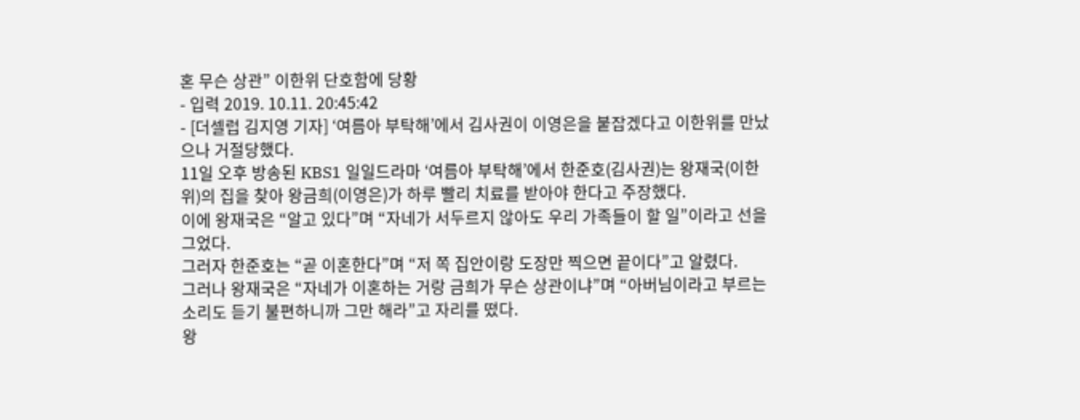혼 무슨 상관” 이한위 단호함에 당황
- 입력 2019. 10.11. 20:45:42
- [더셀럽 김지영 기자] ‘여름아 부탁해’에서 김사권이 이영은을 붙잡겠다고 이한위를 만났으나 거절당했다.
11일 오후 방송된 KBS1 일일드라마 ‘여름아 부탁해’에서 한준호(김사권)는 왕재국(이한위)의 집을 찾아 왕금희(이영은)가 하루 빨리 치료를 받아야 한다고 주장했다.
이에 왕재국은 “알고 있다”며 “자네가 서두르지 않아도 우리 가족들이 할 일”이라고 선을 그었다.
그러자 한준호는 “곧 이혼한다”며 “저 쪽 집안이랑 도장만 찍으면 끝이다”고 알렸다.
그러나 왕재국은 “자네가 이혼하는 거랑 금희가 무슨 상관이냐”며 “아버님이라고 부르는 소리도 듣기 불편하니까 그만 해라”고 자리를 떴다.
왕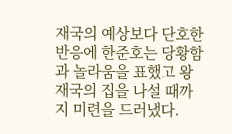재국의 예상보다 단호한 반응에 한준호는 당황함과 놀라움을 표했고 왕재국의 집을 나설 때까지 미련을 드러냈다.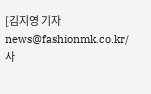[김지영 기자 news@fashionmk.co.kr/ 사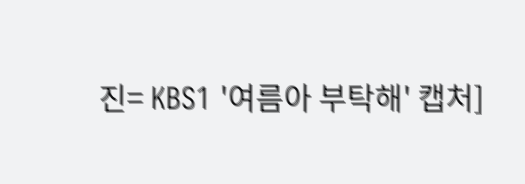진= KBS1 '여름아 부탁해' 캡처]